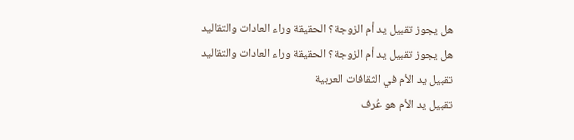هل يجوز تقبيل يد أم الزوجة؟ الحقيقة وراء العادات والتقاليد
هل يجوز تقبيل يد أم الزوجة؟ الحقيقة وراء العادات والتقاليد
تقبيل يد الأم في الثقافات العربية
تقبيل يد الأم هو عُرف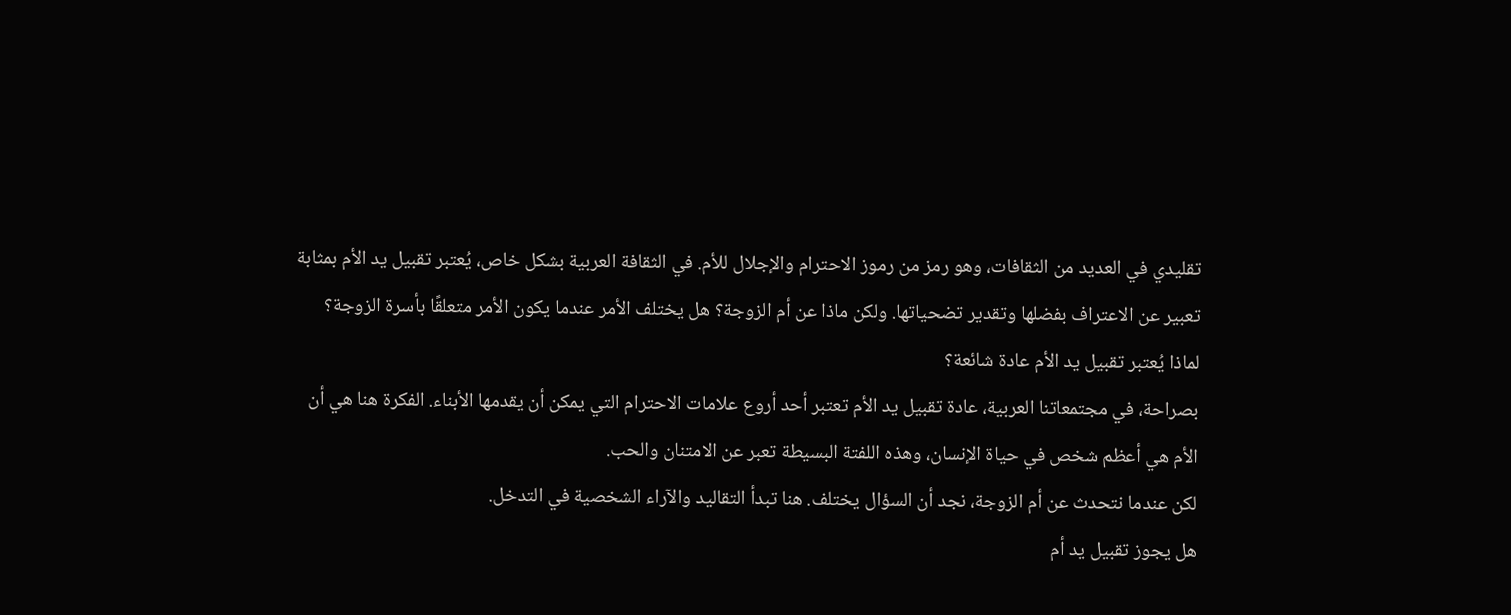تقليدي في العديد من الثقافات، وهو رمز من رموز الاحترام والإجلال للأم. في الثقافة العربية بشكل خاص، يُعتبر تقبيل يد الأم بمثابة تعبير عن الاعتراف بفضلها وتقدير تضحياتها. ولكن ماذا عن أم الزوجة؟ هل يختلف الأمر عندما يكون الأمر متعلقًا بأسرة الزوجة؟
لماذا يُعتبر تقبيل يد الأم عادة شائعة؟
بصراحة، في مجتمعاتنا العربية، عادة تقبيل يد الأم تعتبر أحد أروع علامات الاحترام التي يمكن أن يقدمها الأبناء. الفكرة هنا هي أن الأم هي أعظم شخص في حياة الإنسان، وهذه اللفتة البسيطة تعبر عن الامتنان والحب.
لكن عندما نتحدث عن أم الزوجة، نجد أن السؤال يختلف. هنا تبدأ التقاليد والآراء الشخصية في التدخل.
هل يجوز تقبيل يد أم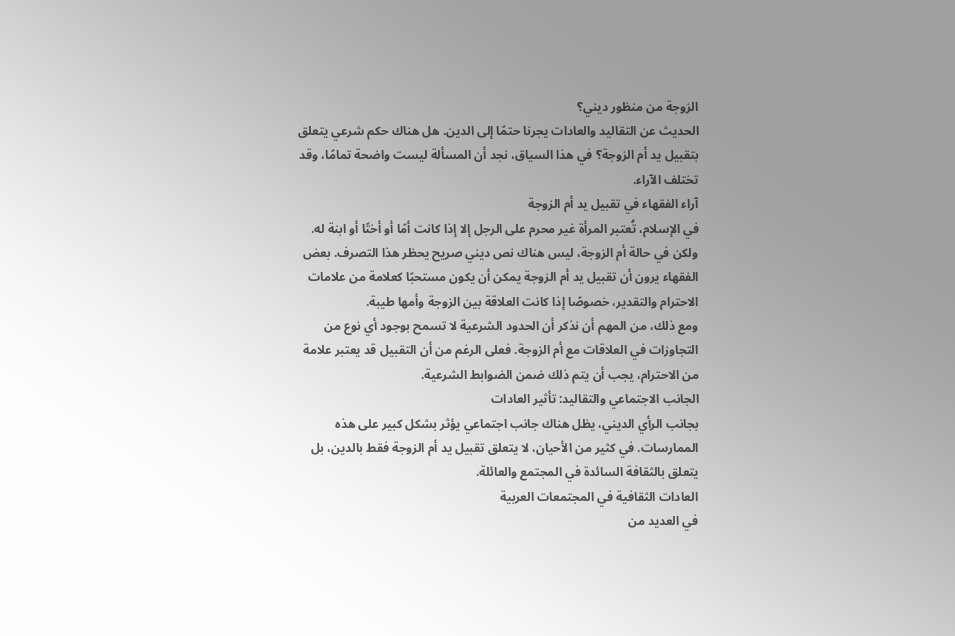الزوجة من منظور ديني؟
الحديث عن التقاليد والعادات يجرنا حتمًا إلى الدين. هل هناك حكم شرعي يتعلق بتقبيل يد أم الزوجة؟ في هذا السياق، نجد أن المسألة ليست واضحة تمامًا، وقد تختلف الآراء.
آراء الفقهاء في تقبيل يد أم الزوجة
في الإسلام، تُعتبر المرأة غير محرم على الرجل إلا إذا كانت أمًا أو أختًا أو ابنة له. ولكن في حالة أم الزوجة، ليس هناك نص ديني صريح يحظر هذا التصرف. بعض الفقهاء يرون أن تقبيل يد أم الزوجة يمكن أن يكون مستحبًا كعلامة من علامات الاحترام والتقدير، خصوصًا إذا كانت العلاقة بين الزوجة وأمها طيبة.
ومع ذلك، من المهم أن نذكر أن الحدود الشرعية لا تسمح بوجود أي نوع من التجاوزات في العلاقات مع أم الزوجة. فعلى الرغم من أن التقبيل قد يعتبر علامة من الاحترام، يجب أن يتم ذلك ضمن الضوابط الشرعية.
الجانب الاجتماعي والتقاليد: تأثير العادات
بجانب الرأي الديني، يظل هناك جانب اجتماعي يؤثر بشكل كبير على هذه الممارسات. في كثير من الأحيان، لا يتعلق تقبيل يد أم الزوجة فقط بالدين، بل يتعلق بالثقافة السائدة في المجتمع والعائلة.
العادات الثقافية في المجتمعات العربية
في العديد من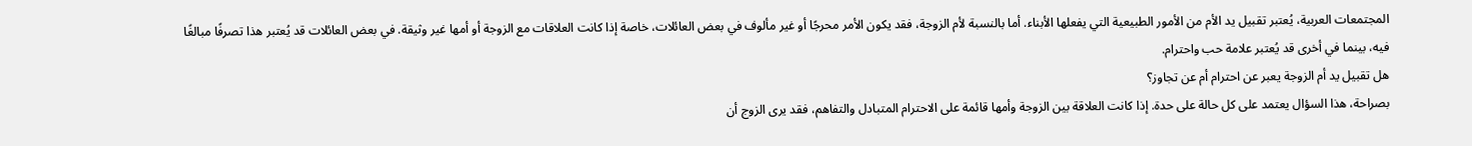المجتمعات العربية، يُعتبر تقبيل يد الأم من الأمور الطبيعية التي يفعلها الأبناء. أما بالنسبة لأم الزوجة، فقد يكون الأمر محرجًا أو غير مألوف في بعض العائلات، خاصة إذا كانت العلاقات مع الزوجة أو أمها غير وثيقة. في بعض العائلات قد يُعتبر هذا تصرفًا مبالغًا فيه، بينما في أخرى قد يُعتبر علامة حب واحترام.
هل تقبيل يد أم الزوجة يعبر عن احترام أم عن تجاوز؟
بصراحة، هذا السؤال يعتمد على كل حالة على حدة. إذا كانت العلاقة بين الزوجة وأمها قائمة على الاحترام المتبادل والتفاهم، فقد يرى الزوج أن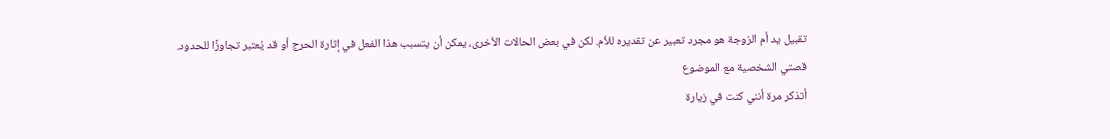تقبيل يد أم الزوجة هو مجرد تعبير عن تقديره للأم. لكن في بعض الحالات الأخرى، يمكن أن يتسبب هذا الفعل في إثارة الحرج أو قد يُعتبر تجاوزًا للحدود.
قصتي الشخصية مع الموضوع
أتذكر مرة أنني كنت في زيارة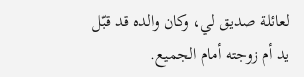لعائلة صديق لي، وكان والده قد قبّل يد أم زوجته أمام الجميع.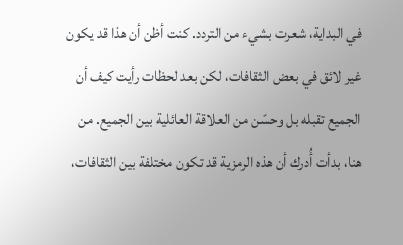في البداية، شعرت بشيء من التردد. كنت أظن أن هذا قد يكون غير لائق في بعض الثقافات، لكن بعد لحظات رأيت كيف أن الجميع تقبله بل وحسّن من العلاقة العائلية بين الجميع. من هنا، بدأت أُدرك أن هذه الرمزية قد تكون مختلفة بين الثقافات،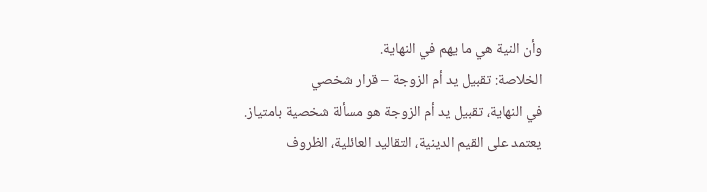وأن النية هي ما يهم في النهاية.
الخلاصة: تقبيل يد أم الزوجة – قرار شخصي
في النهاية، تقبيل يد أم الزوجة هو مسألة شخصية بامتياز. يعتمد على القيم الدينية، التقاليد العائلية، الظروف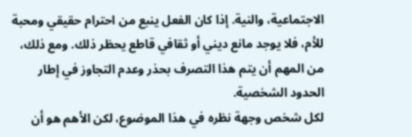الاجتماعية، والنية. إذا كان الفعل ينبع من احترام حقيقي ومحبة للأم، فلا يوجد مانع ديني أو ثقافي قاطع يحظر ذلك. ومع ذلك، من المهم أن يتم هذا التصرف بحذر وعدم التجاوز في إطار الحدود الشخصية.
لكل شخص وجهة نظره في هذا الموضوع، لكن الأهم هو أن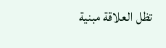تظل العلاقة مبنية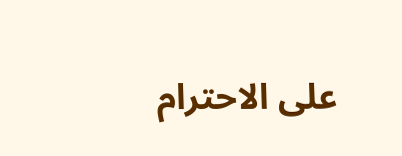على الاحترام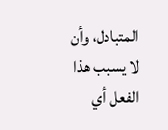المتبادل، وأن لا يسبب هذا الفعل أي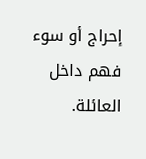إحراج أو سوء فهم داخل العائلة.